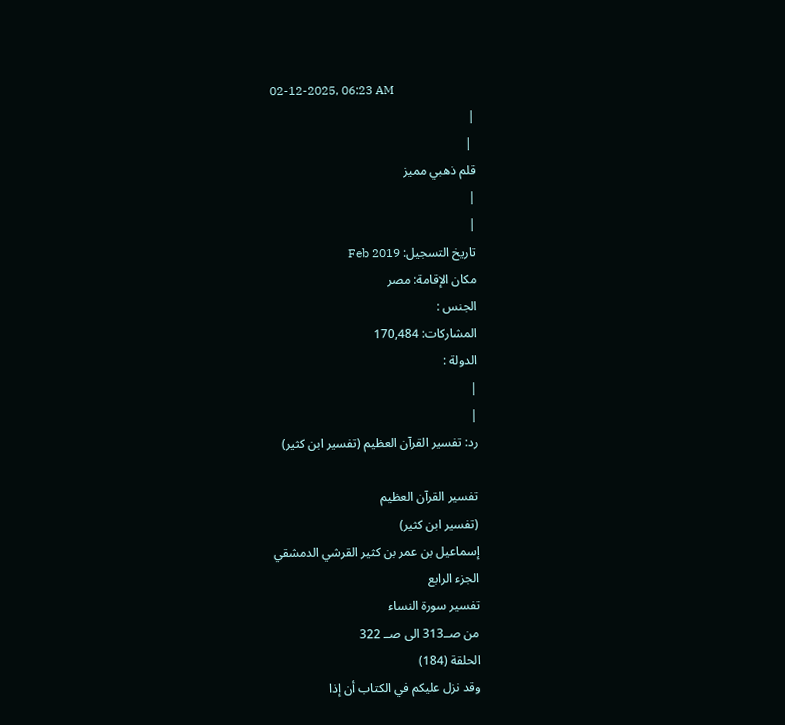02-12-2025, 06:23 AM
|
 |
قلم ذهبي مميز
|
|
تاريخ التسجيل: Feb 2019
مكان الإقامة: مصر
الجنس :
المشاركات: 170,484
الدولة :
|
|
رد: تفسير القرآن العظيم (تفسير ابن كثير)

تفسير القرآن العظيم
(تفسير ابن كثير)
إسماعيل بن عمر بن كثير القرشي الدمشقي
الجزء الرابع
تفسير سورة النساء
من صــ313 الى صــ 322
الحلقة (184)
وقد نزل عليكم في الكتاب أن إذا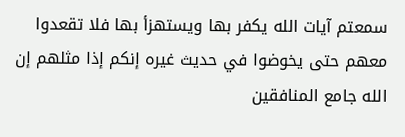سمعتم آيات الله يكفر بها ويستهزأ بها فلا تقعدوا معهم حتى يخوضوا في حديث غيره إنكم إذا مثلهم إن الله جامع المنافقين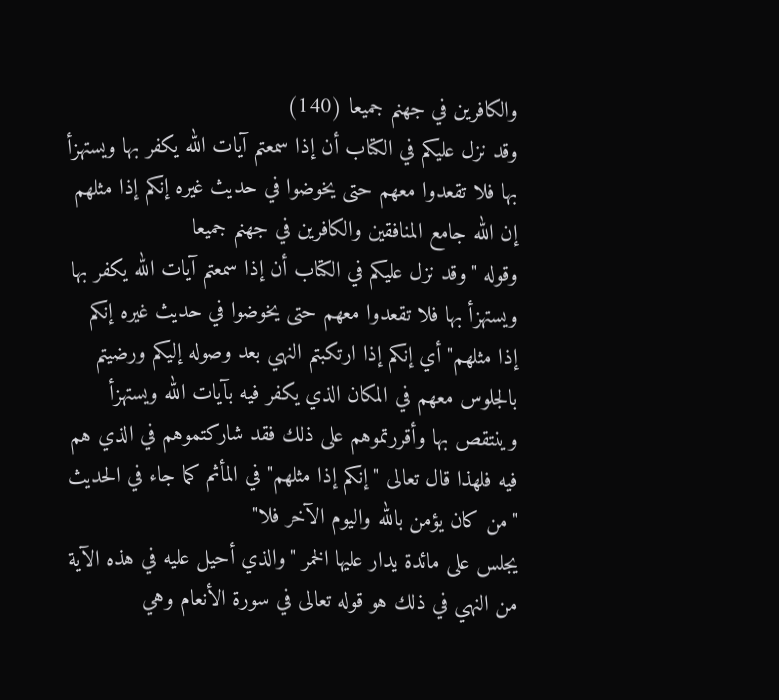والكافرين في جهنم جميعا (140)
وقد نزل عليكم في الكتاب أن إذا سمعتم آيات الله يكفر بها ويستهزأ بها فلا تقعدوا معهم حتى يخوضوا في حديث غيره إنكم إذا مثلهم إن الله جامع المنافقين والكافرين في جهنم جميعا
وقوله "وقد نزل عليكم في الكتاب أن إذا سمعتم آيات الله يكفر بها ويستهزأ بها فلا تقعدوا معهم حتى يخوضوا في حديث غيره إنكم إذا مثلهم" أي إنكم إذا ارتكبتم النهي بعد وصوله إليكم ورضيتم بالجلوس معهم في المكان الذي يكفر فيه بآيات الله ويستهزأ وينتقص بها وأقررتموهم على ذلك فقد شاركتموهم في الذي هم فيه فلهذا قال تعالى "إنكم إذا مثلهم" في المأثم كما جاء في الحديث "من كان يؤمن بالله واليوم الآخر فلا"
يجلس على مائدة يدار عليها الخمر "والذي أحيل عليه في هذه الآية من النهي في ذلك هو قوله تعالى في سورة الأنعام وهي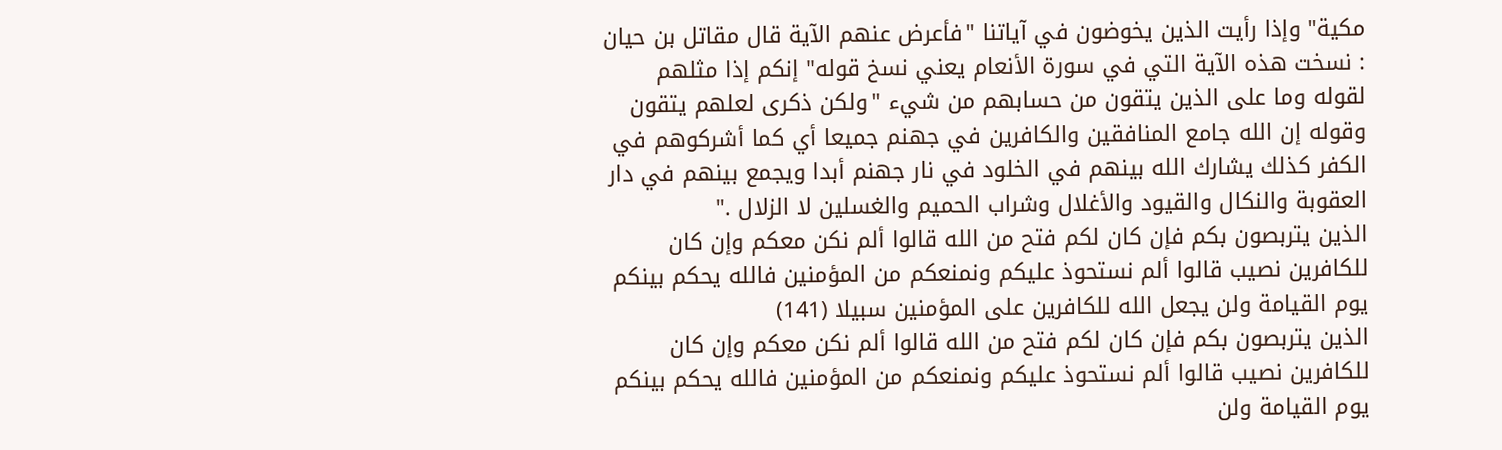مكية" وإذا رأيت الذين يخوضون في آياتنا "فأعرض عنهم الآية قال مقاتل بن حيان : نسخت هذه الآية التي في سورة الأنعام يعني نسخ قوله" إنكم إذا مثلهم لقوله وما على الذين يتقون من حسابهم من شيء "ولكن ذكرى لعلهم يتقون وقوله إن الله جامع المنافقين والكافرين في جهنم جميعا أي كما أشركوهم في الكفر كذلك يشارك الله بينهم في الخلود في نار جهنم أبدا ويجمع بينهم في دار العقوبة والنكال والقيود والأغلال وشراب الحميم والغسلين لا الزلال ."
الذين يتربصون بكم فإن كان لكم فتح من الله قالوا ألم نكن معكم وإن كان للكافرين نصيب قالوا ألم نستحوذ عليكم ونمنعكم من المؤمنين فالله يحكم بينكم يوم القيامة ولن يجعل الله للكافرين على المؤمنين سبيلا (141)
الذين يتربصون بكم فإن كان لكم فتح من الله قالوا ألم نكن معكم وإن كان للكافرين نصيب قالوا ألم نستحوذ عليكم ونمنعكم من المؤمنين فالله يحكم بينكم يوم القيامة ولن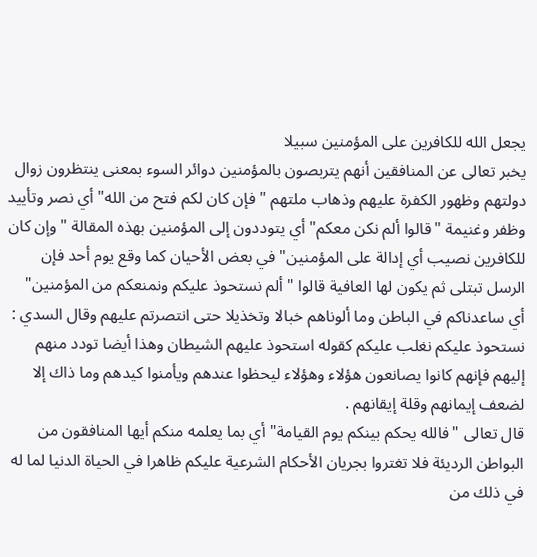يجعل الله للكافرين على المؤمنين سبيلا
يخبر تعالى عن المنافقين أنهم يتربصون بالمؤمنين دوائر السوء بمعنى ينتظرون زوال دولتهم وظهور الكفرة عليهم وذهاب ملتهم "فإن كان لكم فتح من الله" أي نصر وتأييد وظفر وغنيمة "قالوا ألم نكن معكم" أي يتوددون إلى المؤمنين بهذه المقالة "وإن كان للكافرين نصيب أي إدالة على المؤمنين" في بعض الأحيان كما وقع يوم أحد فإن الرسل تبتلى ثم يكون لها العافية قالوا "ألم نستحوذ عليكم ونمنعكم من المؤمنين"
أي ساعدناكم في الباطن وما ألوناهم خبالا وتخذيلا حتى انتصرتم عليهم وقال السدي : نستحوذ عليكم نغلب عليكم كقوله استحوذ عليهم الشيطان وهذا أيضا تودد منهم إليهم فإنهم كانوا يصانعون هؤلاء وهؤلاء ليحظوا عندهم ويأمنوا كيدهم وما ذاك إلا لضعف إيمانهم وقلة إيقانهم .
قال تعالى "فالله يحكم بينكم يوم القيامة" أي بما يعلمه منكم أيها المنافقون من البواطن الرديئة فلا تغتروا بجريان الأحكام الشرعية عليكم ظاهرا في الحياة الدنيا لما له في ذلك من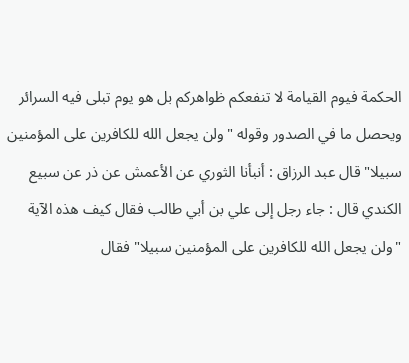الحكمة فيوم القيامة لا تنفعكم ظواهركم بل هو يوم تبلى فيه السرائر ويحصل ما في الصدور وقوله "ولن يجعل الله للكافرين على المؤمنين سبيلا" قال عبد الرزاق : أنبأنا الثوري عن الأعمش عن ذر عن سبيع الكندي قال : جاء رجل إلى علي بن أبي طالب فقال كيف هذه الآية "ولن يجعل الله للكافرين على المؤمنين سبيلا" فقال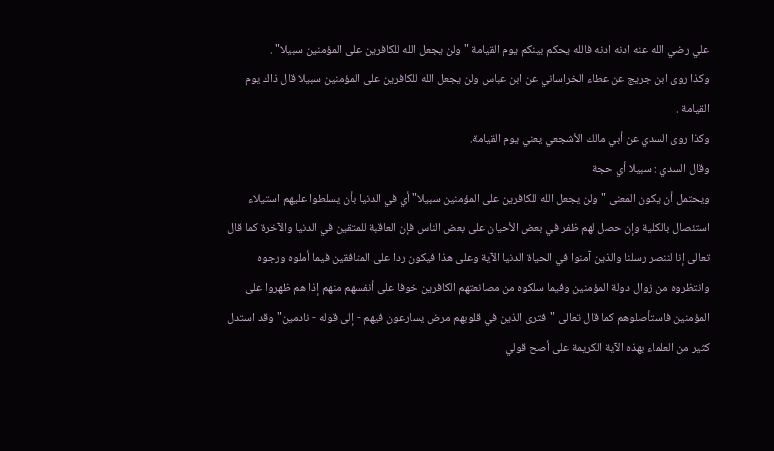علي رضي الله عنه ادنه ادنه فالله يحكم بينكم يوم القيامة "ولن يجعل الله للكافرين على المؤمنين سبيلا" .
وكذا روى ابن جريج عن عطاء الخراساني عن ابن عباس ولن يجعل الله للكافرين على المؤمنين سبيلا قال ذاك يوم القيامة .
وكذا روى السدي عن أبي مالك الأشجعي يعني يوم القيامة.
وقال السدي : سبيلا أي حجة
ويحتمل أن يكون المعنى "ولن يجعل الله للكافرين على المؤمنين سبيلا" أي في الدنيا بأن يسلطوا عليهم استيلاء استئصال بالكلية وإن حصل لهم ظفر في بعض الأحيان على بعض الناس فإن العاقبة للمتقين في الدنيا والآخرة كما قال تعالى إنا لننصر رسلنا والذين آمنوا في الحياة الدنيا الآية وعلى هذا فيكون ردا على المنافقين فيما أملوه ورجوه وانتظروه من زوال دولة المؤمنين وفيما سلكوه من مصانعتهم الكافرين خوفا على أنفسهم منهم إذا هم ظهروا على المؤمنين فاستأصلوهم كما قال تعالى "فترى الذين في قلوبهم مرض يسارعون فيهم - إلى قوله - نادمين" وقد استدل كثير من العلماء بهذه الآية الكريمة على أصح قولي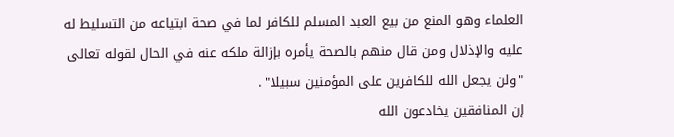العلماء وهو المنع من بيع العبد المسلم للكافر لما في صحة ابتياعه من التسليط له عليه والإذلال ومن قال منهم بالصحة يأمره بإزالة ملكه عنه في الحال لقوله تعالى "ولن يجعل الله للكافرين على المؤمنين سبيلا" .
إن المنافقين يخادعون الله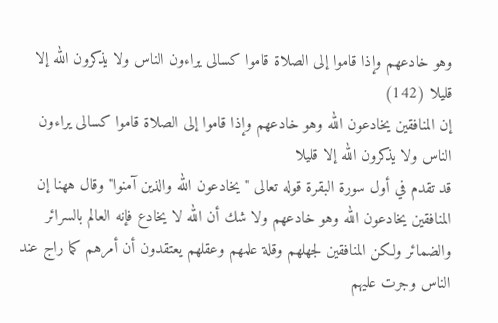وهو خادعهم وإذا قاموا إلى الصلاة قاموا كسالى يراءون الناس ولا يذكرون الله إلا قليلا (142)
إن المنافقين يخادعون الله وهو خادعهم وإذا قاموا إلى الصلاة قاموا كسالى يراءون الناس ولا يذكرون الله إلا قليلا
قد تقدم في أول سورة البقرة قوله تعالى "يخادعون الله والذين آمنوا" وقال ههنا إن المنافقين يخادعون الله وهو خادعهم ولا شك أن الله لا يخادع فإنه العالم بالسرائر والضمائر ولكن المنافقين لجهلهم وقلة علمهم وعقلهم يعتقدون أن أمرهم كما راج عند الناس وجرت عليهم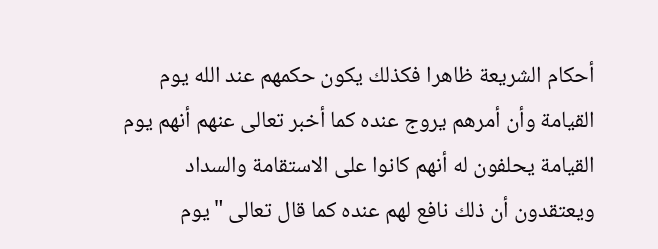أحكام الشريعة ظاهرا فكذلك يكون حكمهم عند الله يوم القيامة وأن أمرهم يروج عنده كما أخبر تعالى عنهم أنهم يوم القيامة يحلفون له أنهم كانوا على الاستقامة والسداد ويعتقدون أن ذلك نافع لهم عنده كما قال تعالى "يوم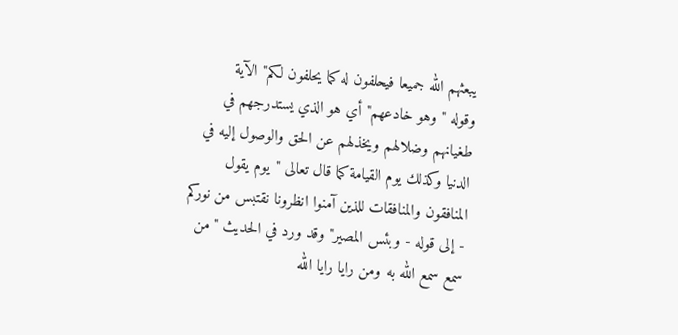يبعثهم الله جميعا فيحلفون له كما يحلفون لكم" الآية
وقوله "وهو خادعهم" أي هو الذي يستدرجهم في طغيانهم وضلالهم ويخذلهم عن الحق والوصول إليه في الدنيا وكذلك يوم القيامة كما قال تعالى "يوم يقول المنافقون والمنافقات للذين آمنوا انظرونا نقتبس من نوركم - إلى قوله - وبئس المصير" وقد ورد في الحديث "من سمع سمع الله به ومن رايا رايا الله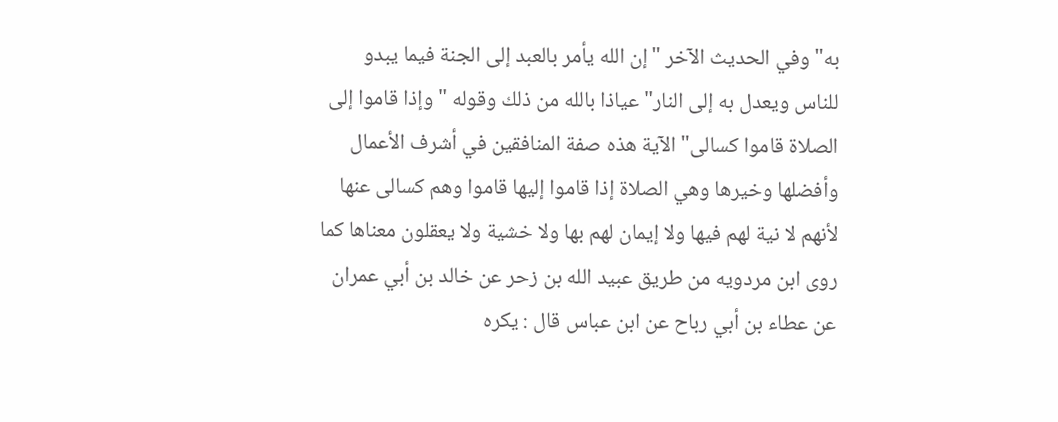به" وفي الحديث الآخر "إن الله يأمر بالعبد إلى الجنة فيما يبدو للناس ويعدل به إلى النار" عياذا بالله من ذلك وقوله "وإذا قاموا إلى الصلاة قاموا كسالى" الآية هذه صفة المنافقين في أشرف الأعمال وأفضلها وخيرها وهي الصلاة إذا قاموا إليها قاموا وهم كسالى عنها لأنهم لا نية لهم فيها ولا إيمان لهم بها ولا خشية ولا يعقلون معناها كما روى ابن مردويه من طريق عبيد الله بن زحر عن خالد بن أبي عمران عن عطاء بن أبي رباح عن ابن عباس قال : يكره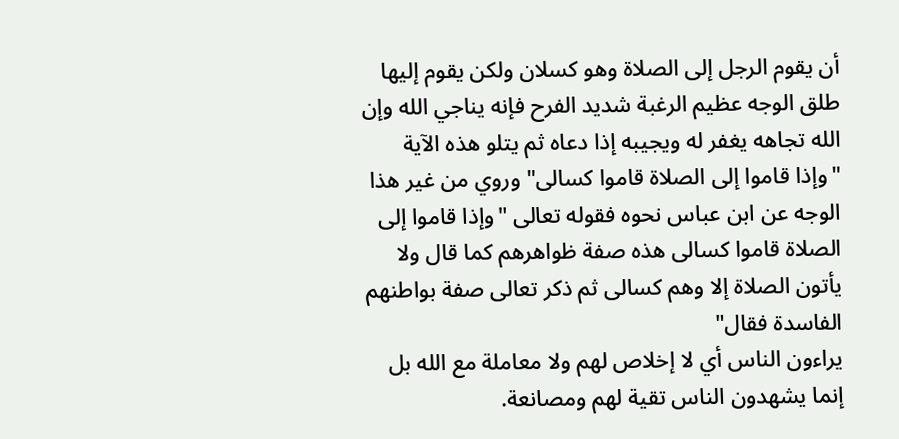أن يقوم الرجل إلى الصلاة وهو كسلان ولكن يقوم إليها طلق الوجه عظيم الرغبة شديد الفرح فإنه يناجي الله وإن الله تجاهه يغفر له ويجيبه إذا دعاه ثم يتلو هذه الآية "وإذا قاموا إلى الصلاة قاموا كسالى" وروي من غير هذا الوجه عن ابن عباس نحوه فقوله تعالى "وإذا قاموا إلى الصلاة قاموا كسالى هذه صفة ظواهرهم كما قال ولا يأتون الصلاة إلا وهم كسالى ثم ذكر تعالى صفة بواطنهم الفاسدة فقال"
يراءون الناس أي لا إخلاص لهم ولا معاملة مع الله بل إنما يشهدون الناس تقية لهم ومصانعة.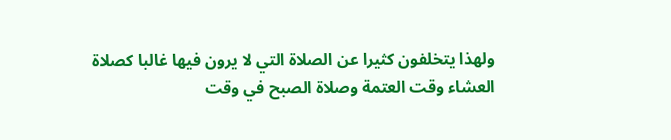ولهذا يتخلفون كثيرا عن الصلاة التي لا يرون فيها غالبا كصلاة العشاء وقت العتمة وصلاة الصبح في وقت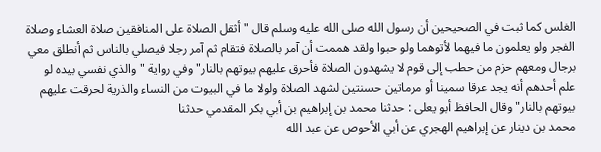الغلس كما ثبت في الصحيحين أن رسول الله صلى الله عليه وسلم قال "أثقل الصلاة على المنافقين صلاة العشاء وصلاة الفجر ولو يعلمون ما فيهما لأتوهما ولو حبوا ولقد هممت أن آمر بالصلاة فتقام ثم آمر رجلا فيصلي بالناس ثم أنطلق معي برجال ومعهم حزم من حطب إلى قوم لا يشهدون الصلاة فأحرق عليهم بيوتهم بالنار" وفي رواية "والذي نفسي بيده لو علم أحدهم أنه يجد عرقا سمينا أو مرماتين حسنتين لشهد الصلاة ولولا ما في البيوت من النساء والذرية لحرقت عليهم بيوتهم بالنار" وقال الحافظ أبو يعلى : حدثنا محمد بن إبراهيم بن أبي بكر المقدمي حدثنا
محمد بن دينار عن إبراهيم الهجري عن أبي الأحوص عن عبد الله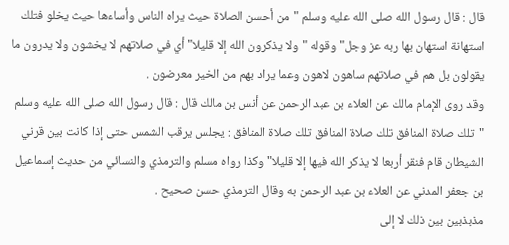قال : قال رسول الله صلى الله عليه وسلم "من أحسن الصلاة حيث يراه الناس وأساءها حيث يخلو فتلك استهانة استهان بها ربه عز وجل" وقوله "ولا يذكرون الله إلا قليلا" أي في صلاتهم لا يخشون ولا يدرون ما يقولون بل هم في صلاتهم ساهون لاهون وعما يراد بهم من الخير معرضون .
وقد روى الإمام مالك عن العلاء بن عبد الرحمن عن أنس بن مالك قال : قال رسول الله صلى الله عليه وسلم "تلك صلاة المنافق تلك صلاة المنافق تلك صلاة المنافق : يجلس يرقب الشمس حتى إذا كانت بين قرني الشيطان قام فنقر أربعا لا يذكر الله فيها إلا قليلا" وكذا رواه مسلم والترمذي والنسائي من حديث إسماعيل بن جعفر المدني عن العلاء بن عبد الرحمن به وقال الترمذي حسن صحيح .
مذبذبين بين ذلك لا إلى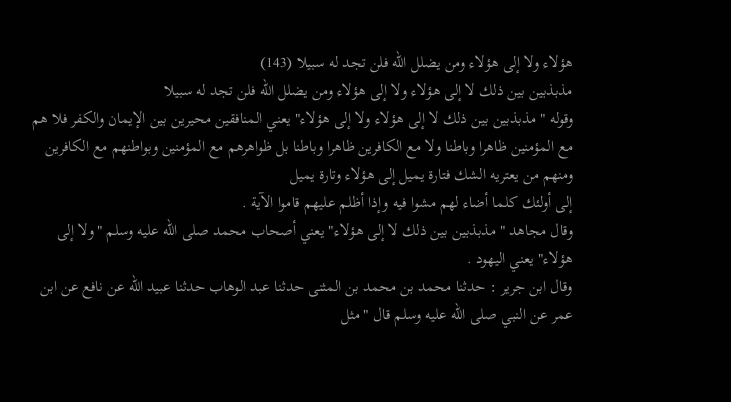هؤلاء ولا إلى هؤلاء ومن يضلل الله فلن تجد له سبيلا (143)
مذبذبين بين ذلك لا إلى هؤلاء ولا إلى هؤلاء ومن يضلل الله فلن تجد له سبيلا
وقوله "مذبذبين بين ذلك لا إلى هؤلاء ولا إلى هؤلاء" يعني المنافقين محيرين بين الإيمان والكفر فلا هم مع المؤمنين ظاهرا وباطنا ولا مع الكافرين ظاهرا وباطنا بل ظواهرهم مع المؤمنين وبواطنهم مع الكافرين ومنهم من يعتريه الشك فتارة يميل إلى هؤلاء وتارة يميل
إلى أولئك كلما أضاء لهم مشوا فيه وإذا أظلم عليهم قاموا الآية .
وقال مجاهد "مذبذبين بين ذلك لا إلى هؤلاء" يعني أصحاب محمد صلى الله عليه وسلم "ولا إلى هؤلاء" يعني اليهود .
وقال ابن جرير : حدثنا محمد بن محمد بن المثنى حدثنا عبد الوهاب حدثنا عبيد الله عن نافع عن ابن عمر عن النبي صلى الله عليه وسلم قال "مثل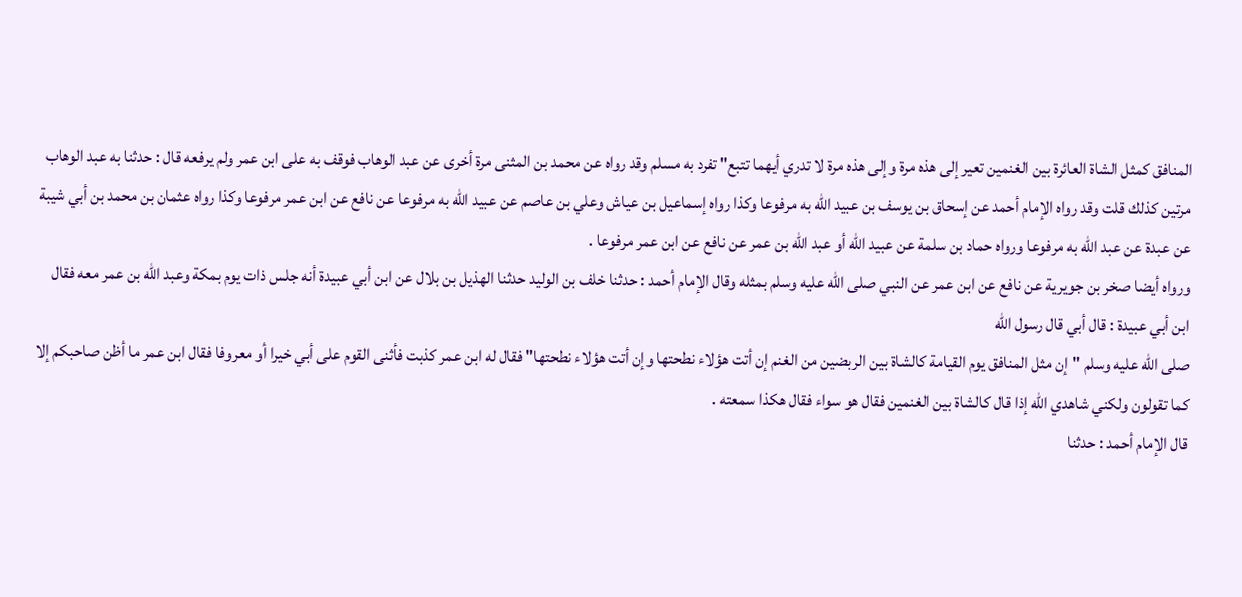المنافق كمثل الشاة العائرة بين الغنمين تعير إلى هذه مرة وإلى هذه مرة لا تدري أيهما تتبع" تفرد به مسلم وقد رواه عن محمد بن المثنى مرة أخرى عن عبد الوهاب فوقف به على ابن عمر ولم يرفعه قال : حدثنا به عبد الوهاب مرتين كذلك قلت وقد رواه الإمام أحمد عن إسحاق بن يوسف بن عبيد الله به مرفوعا وكذا رواه إسماعيل بن عياش وعلي بن عاصم عن عبيد الله به مرفوعا عن نافع عن ابن عمر مرفوعا وكذا رواه عثمان بن محمد بن أبي شيبة عن عبدة عن عبد الله به مرفوعا ورواه حماد بن سلمة عن عبيد الله أو عبد الله بن عمر عن نافع عن ابن عمر مرفوعا .
ورواه أيضا صخر بن جويرية عن نافع عن ابن عمر عن النبي صلى الله عليه وسلم بمثله وقال الإمام أحمد : حدثنا خلف بن الوليد حدثنا الهذيل بن بلال عن ابن أبي عبيدة أنه جلس ذات يوم بمكة وعبد الله بن عمر معه فقال ابن أبي عبيدة : قال أبي قال رسول الله
صلى الله عليه وسلم "إن مثل المنافق يوم القيامة كالشاة بين الربضين من الغنم إن أتت هؤلاء نطحتها وإن أتت هؤلاء نطحتها" فقال له ابن عمر كذبت فأثنى القوم على أبي خيرا أو معروفا فقال ابن عمر ما أظن صاحبكم إلا كما تقولون ولكني شاهدي الله إذا قال كالشاة بين الغنمين فقال هو سواء فقال هكذا سمعته .
قال الإمام أحمد : حدثنا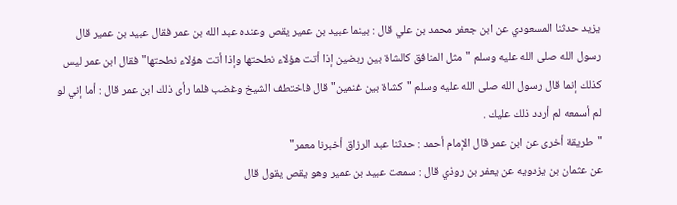يزيد حدثنا المسعودي عن ابن جعفر محمد بن علي قال : بينما عبيد بن عمير يقص وعنده عبد الله بن عمر فقال عبيد بن عمير قال رسول الله صلى الله عليه وسلم "مثل المنافق كالشاة بين ربضين إذا أتت هؤلاء نطحتها وإذا أتت هؤلاء نطحتها" فقال ابن عمر ليس كذلك إنما قال رسول الله صلى الله عليه وسلم "كشاة بين غنمين" قال فاختطف الشيخ وغضب فلما رأى ذلك ابن عمر قال : أما إني لو لم أسمعه لم أردد ذلك عليك .
"طريقة أخرى عن ابن عمر قال الإمام أحمد : حدثنا عبد الرزاق أخبرنا معمر"
عن عثمان بن يزدويه عن يعفر بن روذي قال : سمعت عبيد بن عمير وهو يقص يقول قال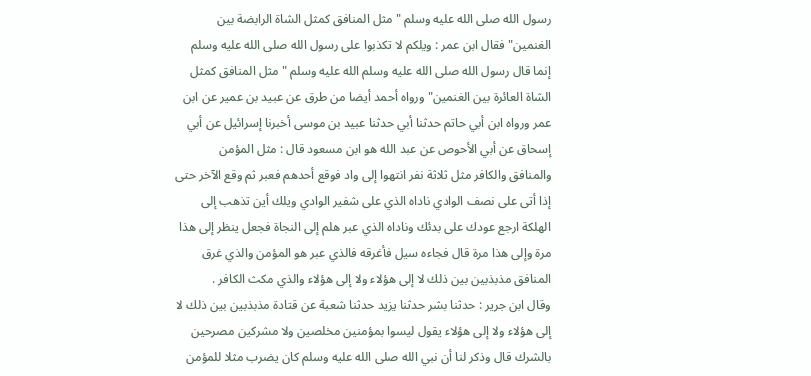رسول الله صلى الله عليه وسلم "مثل المنافق كمثل الشاة الرابضة بين الغنمين" فقال ابن عمر : ويلكم لا تكذبوا على رسول الله صلى الله عليه وسلم إنما قال رسول الله صلى الله عليه وسلم الله عليه وسلم "مثل المنافق كمثل الشاة العائرة بين الغنمين" ورواه أحمد أيضا من طرق عن عبيد بن عمير عن ابن عمر ورواه ابن أبي حاتم حدثنا أبي حدثنا عبيد بن موسى أخبرنا إسرائيل عن أبي إسحاق عن أبي الأحوص عن عبد الله هو ابن مسعود قال : مثل المؤمن والمنافق والكافر مثل ثلاثة نفر انتهوا إلى واد فوقع أحدهم فعبر ثم وقع الآخر حتى إذا أتى على نصف الوادي ناداه الذي على شفير الوادي ويلك أين تذهب إلى الهلكة ارجع عودك على بدئك وناداه الذي عبر هلم إلى النجاة فجعل ينظر إلى هذا مرة وإلى هذا مرة قال فجاءه سيل فأغرقه فالذي عبر هو المؤمن والذي غرق المنافق مذبذبين بين ذلك لا إلى هؤلاء ولا إلى هؤلاء والذي مكث الكافر .
وقال ابن جرير : حدثنا بشر حدثنا يزيد حدثنا شعبة عن قتادة مذبذبين بين ذلك لا إلى هؤلاء ولا إلى هؤلاء يقول ليسوا بمؤمنين مخلصين ولا مشركين مصرحين بالشرك قال وذكر لنا أن نبي الله صلى الله عليه وسلم كان يضرب مثلا للمؤمن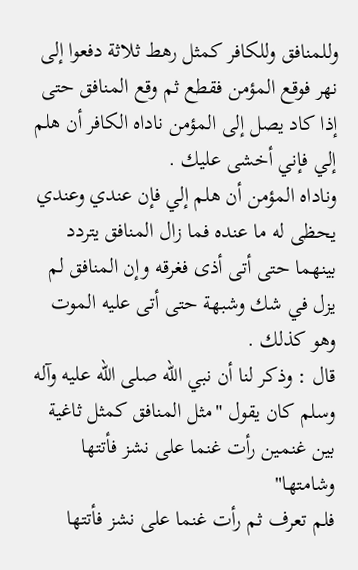وللمنافق وللكافر كمثل رهط ثلاثة دفعوا إلى نهر فوقع المؤمن فقطع ثم وقع المنافق حتى إذا كاد يصل إلى المؤمن ناداه الكافر أن هلم إلي فإني أخشى عليك .
وناداه المؤمن أن هلم إلي فإن عندي وعندي يحظى له ما عنده فما زال المنافق يتردد بينهما حتى أتى أذى فغرقه وإن المنافق لم يزل في شك وشبهة حتى أتى عليه الموت وهو كذلك .
قال : وذكر لنا أن نبي الله صلى الله عليه وآله وسلم كان يقول "مثل المنافق كمثل ثاغية بين غنمين رأت غنما على نشز فأتتها وشامتها"
فلم تعرف ثم رأت غنما على نشز فأتتها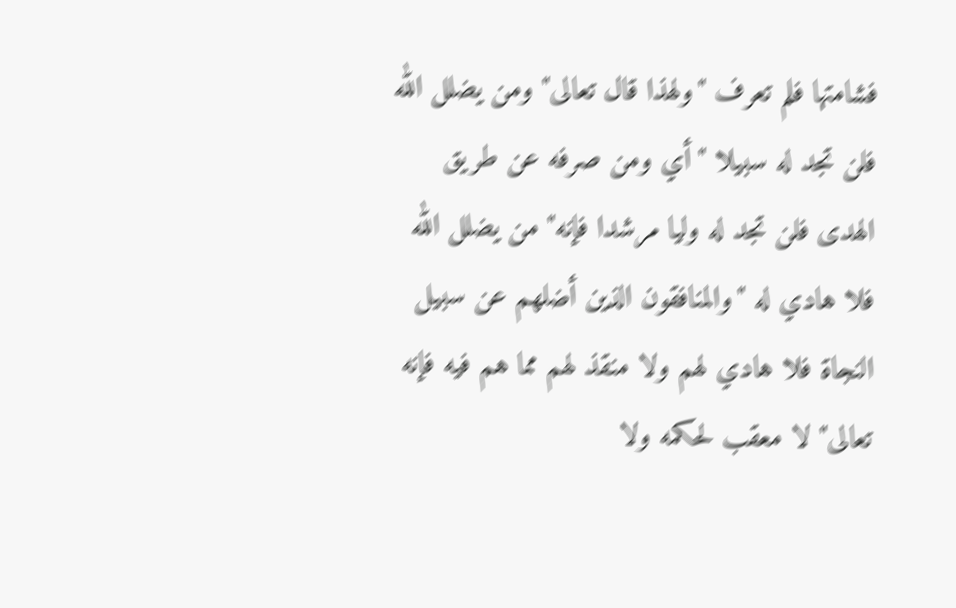فشامتها فلم تعرف "ولهذا قال تعالى" ومن يضلل الله فلن تجد له سبيلا "أي ومن صرفه عن طريق الهدى فلن تجد له وليا مرشدا فإنه" من يضلل الله فلا هادي له "والمنافقون الذين أضلهم عن سبيل النجاة فلا هادي لهم ولا منقذ لهم مما هم فيه فإنه تعالى" لا معقب لحكمه ولا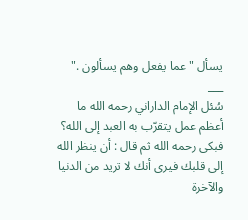يسأل "عما يفعل وهم يسألون ."
___
سُئل الإمام الداراني رحمه الله ما أعظم عمل يتقرّب به العبد إلى الله؟ فبكى رحمه الله ثم قال : أن ينظر الله إلى قلبك فيرى أنك لا تريد من الدنيا والآخرة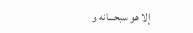إلا هو سبحـــانه و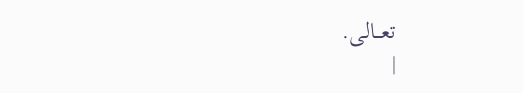تعـــالى.
|